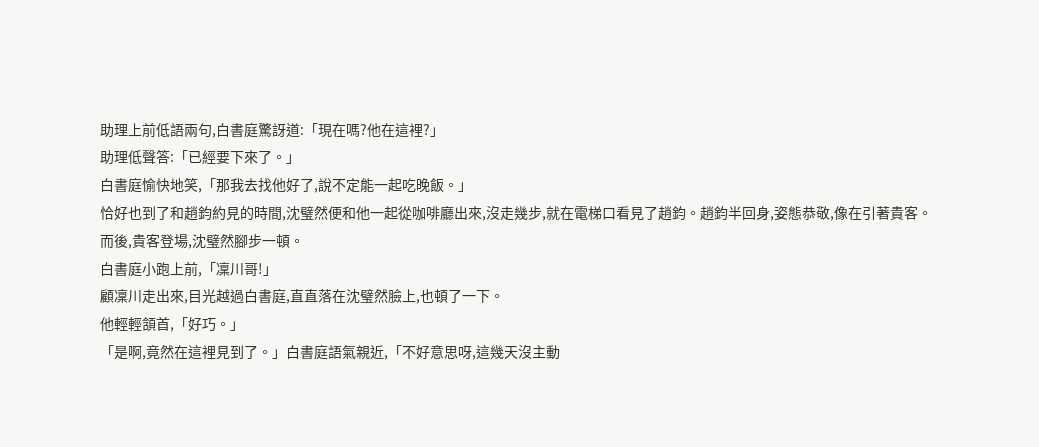助理上前低語兩句,白書庭驚訝道:「現在嗎?他在這裡?」
助理低聲答:「已經要下來了。」
白書庭愉快地笑,「那我去找他好了,說不定能一起吃晚飯。」
恰好也到了和趙鈞約見的時間,沈璧然便和他一起從咖啡廳出來,沒走幾步,就在電梯口看見了趙鈞。趙鈞半回身,姿態恭敬,像在引著貴客。
而後,貴客登場,沈璧然腳步一頓。
白書庭小跑上前,「凜川哥!」
顧凜川走出來,目光越過白書庭,直直落在沈璧然臉上,也頓了一下。
他輕輕頷首,「好巧。」
「是啊,竟然在這裡見到了。」白書庭語氣親近,「不好意思呀,這幾天沒主動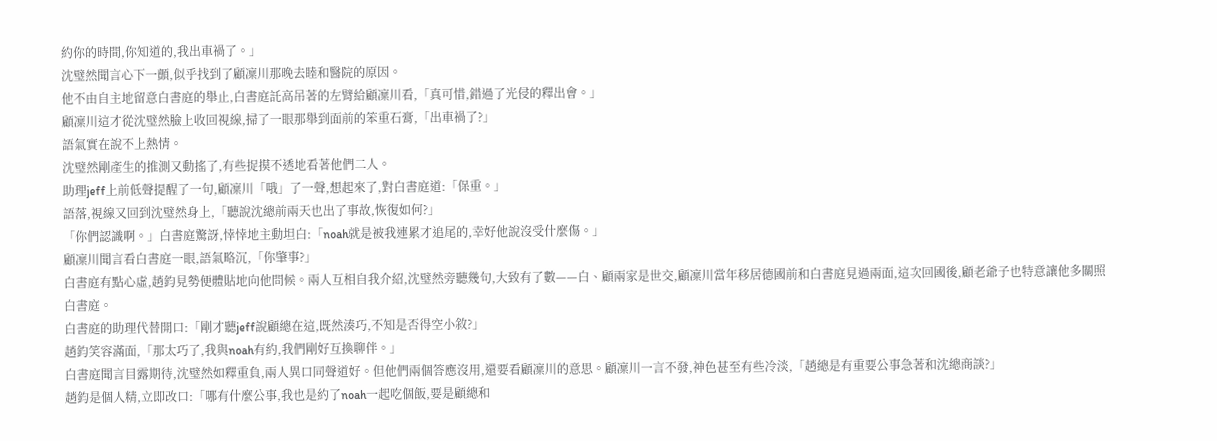約你的時間,你知道的,我出車禍了。」
沈璧然聞言心下一顫,似乎找到了顧凜川那晚去睦和醫院的原因。
他不由自主地留意白書庭的舉止,白書庭託高吊著的左臂給顧凜川看,「真可惜,錯過了光侵的釋出會。」
顧凜川這才從沈璧然臉上收回視線,掃了一眼那舉到面前的笨重石膏,「出車禍了?」
語氣實在說不上熱情。
沈璧然剛產生的推測又動搖了,有些捉摸不透地看著他們二人。
助理jeff上前低聲提醒了一句,顧凜川「哦」了一聲,想起來了,對白書庭道:「保重。」
語落,視線又回到沈璧然身上,「聽說沈總前兩天也出了事故,恢復如何?」
「你們認識啊。」白書庭驚訝,悻悻地主動坦白:「noah就是被我連累才追尾的,幸好他說沒受什麼傷。」
顧凜川聞言看白書庭一眼,語氣略沉,「你肇事?」
白書庭有點心虛,趙鈞見勢便體貼地向他問候。兩人互相自我介紹,沈璧然旁聽幾句,大致有了數——白、顧兩家是世交,顧凜川當年移居德國前和白書庭見過兩面,這次回國後,顧老爺子也特意讓他多關照白書庭。
白書庭的助理代替開口:「剛才聽jeff說顧總在這,既然湊巧,不知是否得空小敘?」
趙鈞笑容滿面,「那太巧了,我與noah有約,我們剛好互換聊伴。」
白書庭聞言目露期待,沈璧然如釋重負,兩人異口同聲道好。但他們兩個答應沒用,還要看顧凜川的意思。顧凜川一言不發,神色甚至有些冷淡,「趙總是有重要公事急著和沈總商談?」
趙鈞是個人精,立即改口:「哪有什麼公事,我也是約了noah一起吃個飯,要是顧總和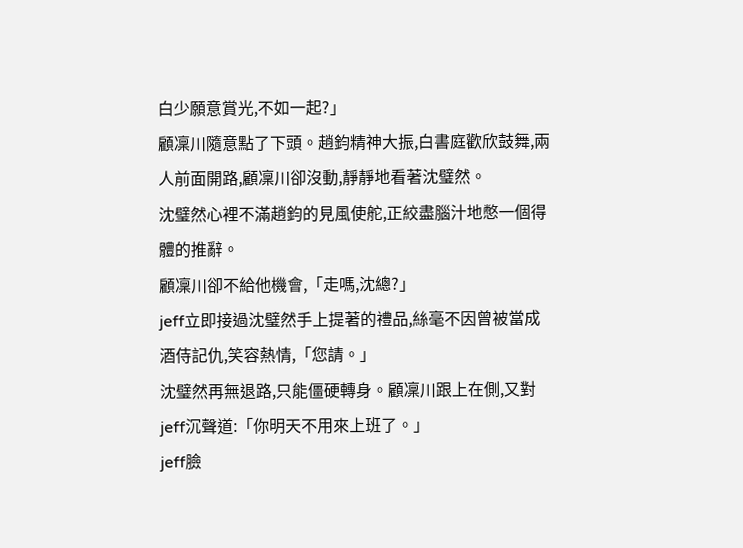白少願意賞光,不如一起?」
顧凜川隨意點了下頭。趙鈞精神大振,白書庭歡欣鼓舞,兩人前面開路,顧凜川卻沒動,靜靜地看著沈璧然。
沈璧然心裡不滿趙鈞的見風使舵,正絞盡腦汁地憋一個得體的推辭。
顧凜川卻不給他機會,「走嗎,沈總?」
jeff立即接過沈璧然手上提著的禮品,絲毫不因曾被當成酒侍記仇,笑容熱情,「您請。」
沈璧然再無退路,只能僵硬轉身。顧凜川跟上在側,又對jeff沉聲道:「你明天不用來上班了。」
jeff臉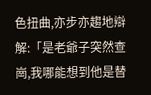色扭曲,亦步亦趨地辯解:「是老爺子突然查崗,我哪能想到他是替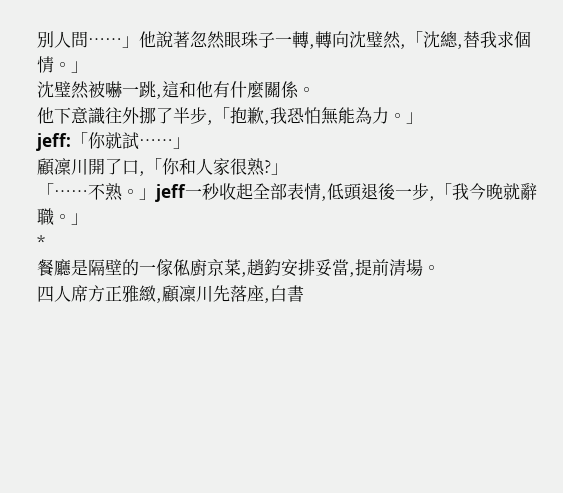別人問……」他說著忽然眼珠子一轉,轉向沈璧然,「沈總,替我求個情。」
沈璧然被嚇一跳,這和他有什麼關係。
他下意識往外挪了半步,「抱歉,我恐怕無能為力。」
jeff:「你就試……」
顧凜川開了口,「你和人家很熟?」
「……不熟。」jeff一秒收起全部表情,低頭退後一步,「我今晚就辭職。」
*
餐廳是隔壁的一傢俬廚京菜,趙鈞安排妥當,提前清場。
四人席方正雅緻,顧凜川先落座,白書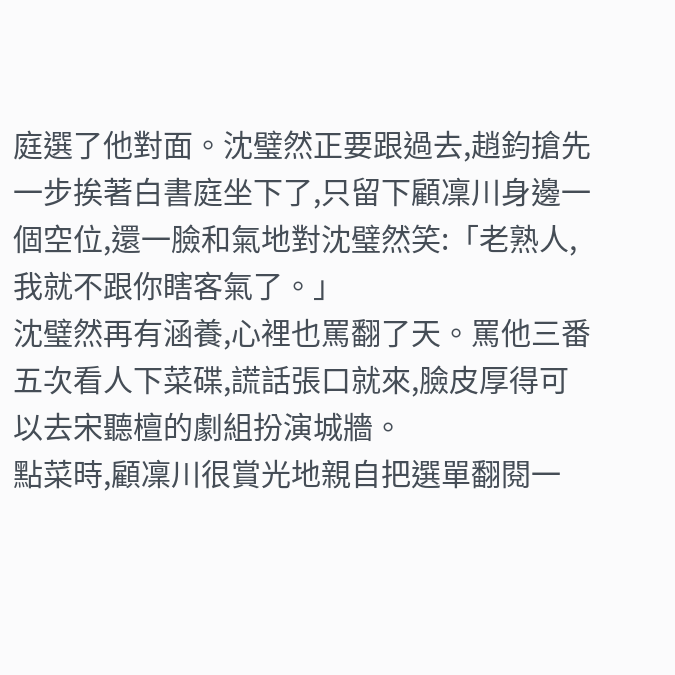庭選了他對面。沈璧然正要跟過去,趙鈞搶先一步挨著白書庭坐下了,只留下顧凜川身邊一個空位,還一臉和氣地對沈璧然笑:「老熟人,我就不跟你瞎客氣了。」
沈璧然再有涵養,心裡也罵翻了天。罵他三番五次看人下菜碟,謊話張口就來,臉皮厚得可以去宋聽檀的劇組扮演城牆。
點菜時,顧凜川很賞光地親自把選單翻閱一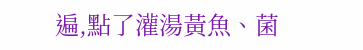遍,點了灌湯黃魚、菌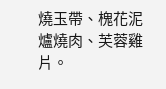燒玉帶、槐花泥爐燒肉、芙蓉雞片。